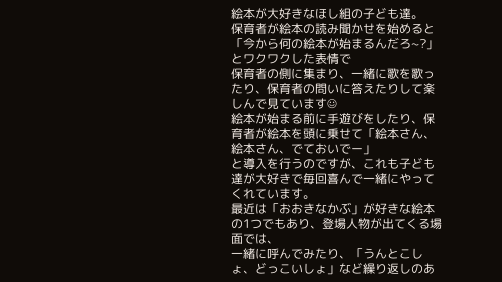絵本が大好きなほし組の子ども達。
保育者が絵本の読み聞かせを始めると「今から何の絵本が始まるんだろ~?」とワクワクした表情で
保育者の側に集まり、一緒に歌を歌ったり、保育者の問いに答えたりして楽しんで見ています☺
絵本が始まる前に手遊びをしたり、保育者が絵本を頭に乗せて「絵本さん、絵本さん、でておいでー」
と導入を行うのですが、これも子ども達が大好きで毎回喜んで一緒にやってくれています。
最近は「おおきなかぶ」が好きな絵本の1つでもあり、登場人物が出てくる場面では、
一緒に呼んでみたり、「うんとこしょ、どっこいしょ」など繰り返しのあ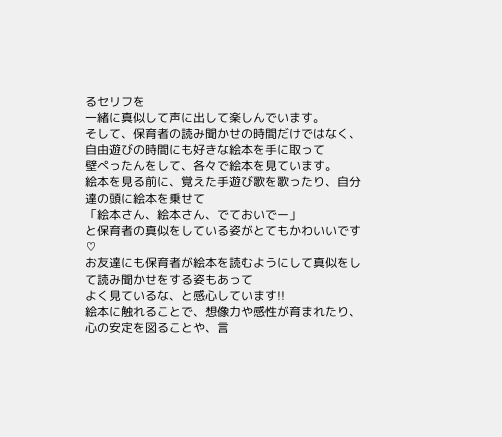るセリフを
一緒に真似して声に出して楽しんでいます。
そして、保育者の読み聞かせの時間だけではなく、自由遊びの時間にも好きな絵本を手に取って
壁ぺったんをして、各々で絵本を見ています。
絵本を見る前に、覚えた手遊び歌を歌ったり、自分達の頭に絵本を乗せて
「絵本さん、絵本さん、でておいでー」
と保育者の真似をしている姿がとてもかわいいです♡
お友達にも保育者が絵本を読むようにして真似をして読み聞かせをする姿もあって
よく見ているな、と感心しています!!
絵本に触れることで、想像力や感性が育まれたり、心の安定を図ることや、言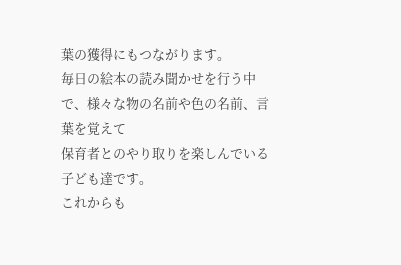葉の獲得にもつながります。
毎日の絵本の読み聞かせを行う中で、様々な物の名前や色の名前、言葉を覚えて
保育者とのやり取りを楽しんでいる子ども達です。
これからも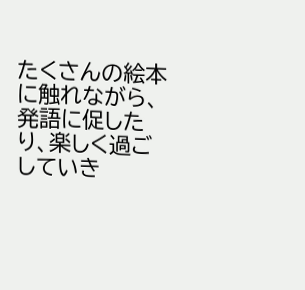たくさんの絵本に触れながら、発語に促したり、楽しく過ごしていき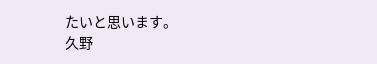たいと思います。
久野